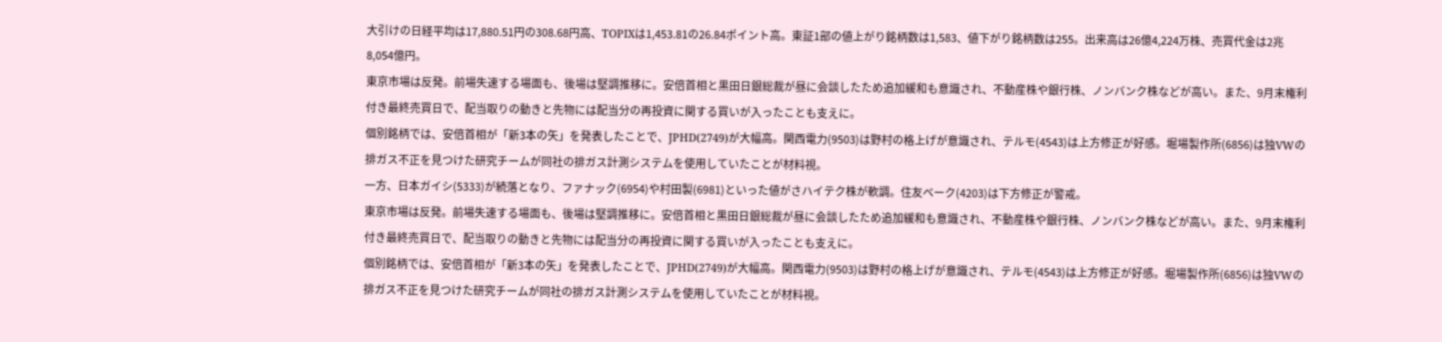大引けの日経平均は17,880.51円の308.68円高、TOPIXは1,453.81の26.84ポイント高。東証1部の値上がり銘柄数は1,583、値下がり銘柄数は255。出来高は26億4,224万株、売買代金は2兆8,054億円。
東京市場は反発。前場失速する場面も、後場は堅調推移に。安倍首相と黒田日銀総裁が昼に会談したため追加緩和も意識され、不動産株や銀行株、ノンバンク株などが高い。また、9月末権利付き最終売買日で、配当取りの動きと先物には配当分の再投資に関する買いが入ったことも支えに。
個別銘柄では、安倍首相が「新3本の矢」を発表したことで、JPHD(2749)が大幅高。関西電力(9503)は野村の格上げが意識され、テルモ(4543)は上方修正が好感。堀場製作所(6856)は独VWの排ガス不正を見つけた研究チームが同社の排ガス計測システムを使用していたことが材料視。
一方、日本ガイシ(5333)が続落となり、ファナック(6954)や村田製(6981)といった値がさハイテク株が軟調。住友ベーク(4203)は下方修正が警戒。
東京市場は反発。前場失速する場面も、後場は堅調推移に。安倍首相と黒田日銀総裁が昼に会談したため追加緩和も意識され、不動産株や銀行株、ノンバンク株などが高い。また、9月末権利付き最終売買日で、配当取りの動きと先物には配当分の再投資に関する買いが入ったことも支えに。
個別銘柄では、安倍首相が「新3本の矢」を発表したことで、JPHD(2749)が大幅高。関西電力(9503)は野村の格上げが意識され、テルモ(4543)は上方修正が好感。堀場製作所(6856)は独VWの排ガス不正を見つけた研究チームが同社の排ガス計測システムを使用していたことが材料視。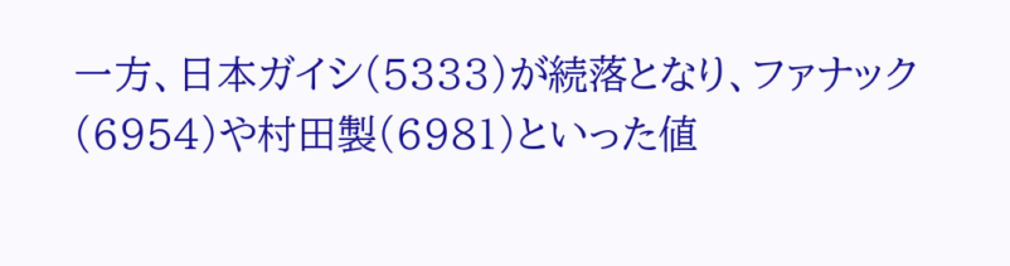一方、日本ガイシ(5333)が続落となり、ファナック(6954)や村田製(6981)といった値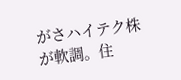がさハイテク株が軟調。住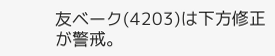友ベーク(4203)は下方修正が警戒。